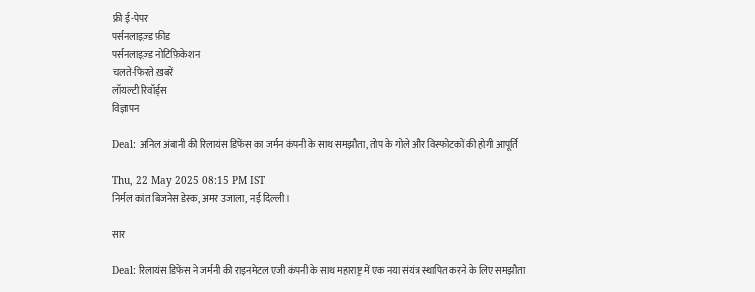फ्री ई-पेपर
पर्सनलाइज़्ड फ़ीड
पर्सनलाइज़्ड नोटिफ़िकेशन
चलते-फिरते ख़बरें
लॉयल्टी रिवॉर्ड्स
विज्ञापन

Deal: अनिल अंबानी की रिलायंस डिफेंस का जर्मन कंपनी के साथ समझौता, तोप के गोले और विस्फोटकों की होगी आपूर्ति

Thu, 22 May 2025 08:15 PM IST
निर्मल कांत बिजनेस डेस्क, अमर उजाला, नई दिल्ली।

सार

Deal: रिलायंस डिफेंस ने जर्मनी की राइनमेटल एजी कंपनी के साथ महाराष्ट्र में एक नया संयंत्र स्थापित करने के लिए समझौता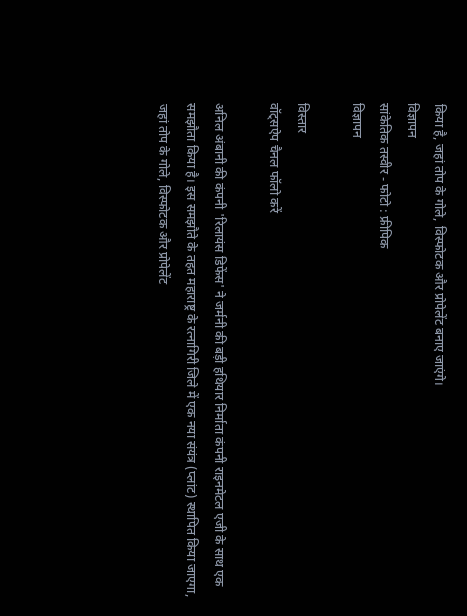किया है, जहां तोप के गोले, विस्फोटक और प्रोपेलेंट बनाए जाएंगे।
विज्ञापन
सांकेतिक तस्वीर - फोटो : फ्रीपिक
विज्ञापन

विस्तार
वॉट्सऐप चैनल फॉलो करें

अनिल अंबानी की कंपनी 'रिलायंस डिफेंस' ने जर्मनी की बड़ी हथियार निर्माता कंपनी राइनमेटल एजी के साथ एक समझौता किया है। इस समझौते के तहत महाराष्ट्र के रत्नागिरी जिले में एक नया संयंत्र (प्लांट) स्थापित किया जाएगा, जहां तोप के गोले, विस्फोटक और प्रोपेलेंट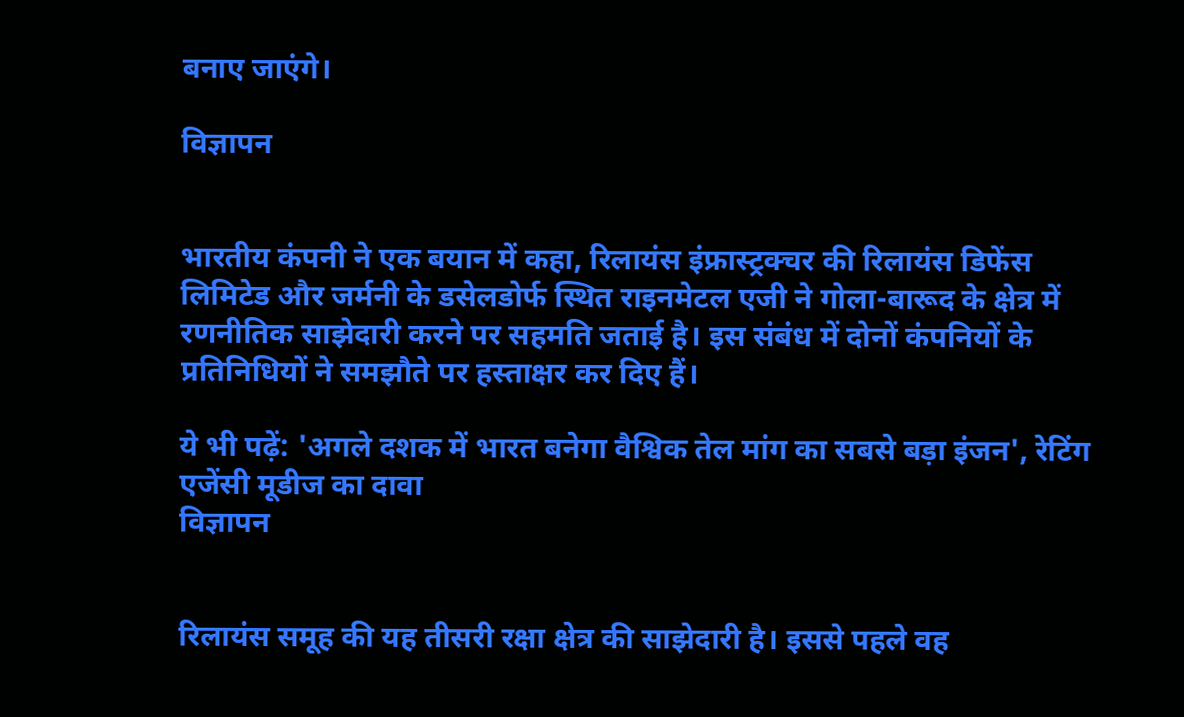बनाए जाएंगे।

विज्ञापन


भारतीय कंपनी ने एक बयान में कहा, रिलायंस इंफ्रास्ट्रक्चर की रिलायंस डिफेंस लिमिटेड और जर्मनी के डसेलडोर्फ स्थित राइनमेटल एजी ने गोला-बारूद के क्षेत्र में रणनीतिक साझेदारी करने पर सहमति जताई है। इस संबंध में दोनों कंपनियों के प्रतिनिधियों ने समझौते पर हस्ताक्षर कर दिए हैं।

ये भी पढ़ें: 'अगले दशक में भारत बनेगा वैश्विक तेल मांग का सबसे बड़ा इंजन', रेटिंग एजेंसी मूडीज का दावा
विज्ञापन


रिलायंस समूह की यह तीसरी रक्षा क्षेत्र की साझेदारी है। इससे पहले वह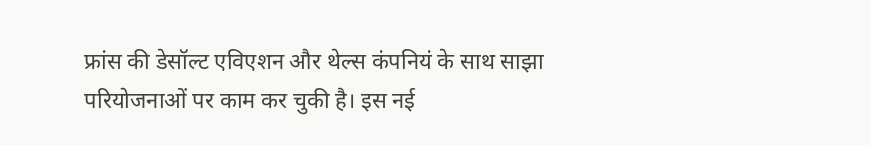फ्रांस की डेसॉल्ट एविएशन और थेल्स कंपनियं के साथ साझा परियोजनाओं पर काम कर चुकी है। इस नई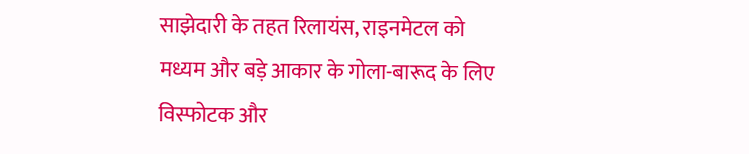साझेदारी के तहत रिलायंस, राइनमेटल को मध्यम और बड़े आकार के गोला-बारूद के लिए विस्फोटक और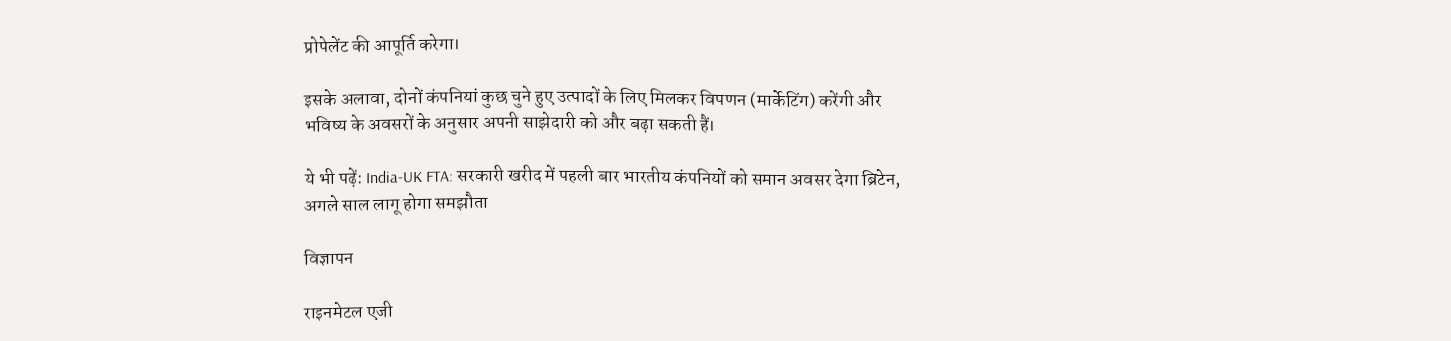प्रोपेलेंट की आपूर्ति करेगा।

इसके अलावा, दोनों कंपनियां कुछ चुने हुए उत्पादों के लिए मिलकर विपणन (मार्केटिंग) करेंगी और भविष्य के अवसरों के अनुसार अपनी साझेदारी को और बढ़ा सकती हैं।

ये भी पढ़ें: India-UK FTA: सरकारी खरीद में पहली बार भारतीय कंपनियों को समान अवसर देगा ब्रिटेन, अगले साल लागू होगा समझौता

विज्ञापन

राइनमेटल एजी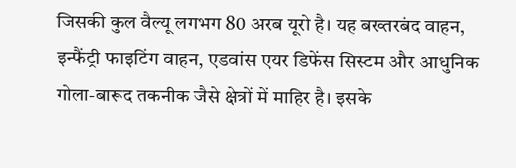जिसकी कुल वैल्यू लगभग 80 अरब यूरो है। यह बख्तरबंद वाहन, इन्फैंट्री फाइटिंग वाहन, एडवांस एयर डिफेंस सिस्टम और आधुनिक गोला-बारूद तकनीक जैसे क्षेत्रों में माहिर है। इसके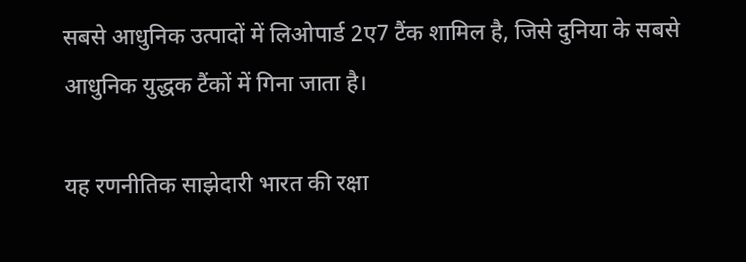सबसे आधुनिक उत्पादों में लिओपार्ड 2ए7 टैंक शामिल है, जिसे दुनिया के सबसे आधुनिक युद्धक टैंकों में गिना जाता है।

यह रणनीतिक साझेदारी भारत की रक्षा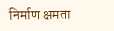निर्माण क्षमता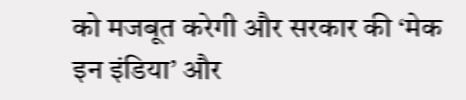को मजबूत करेगी और सरकार की ‘मेक इन इंडिया’ और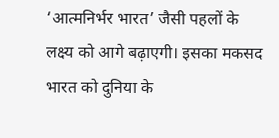‘आत्मनिर्भर भारत’ जैसी पहलों के लक्ष्य को आगे बढ़ाएगी। इसका मकसद भारत को दुनिया के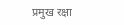प्रमुख रक्षा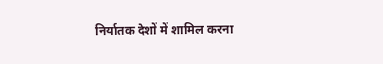निर्यातक देशों में शामिल करना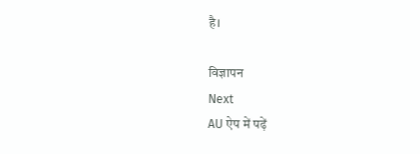है।

विज्ञापन
Next
AU ऐप में पढ़ें